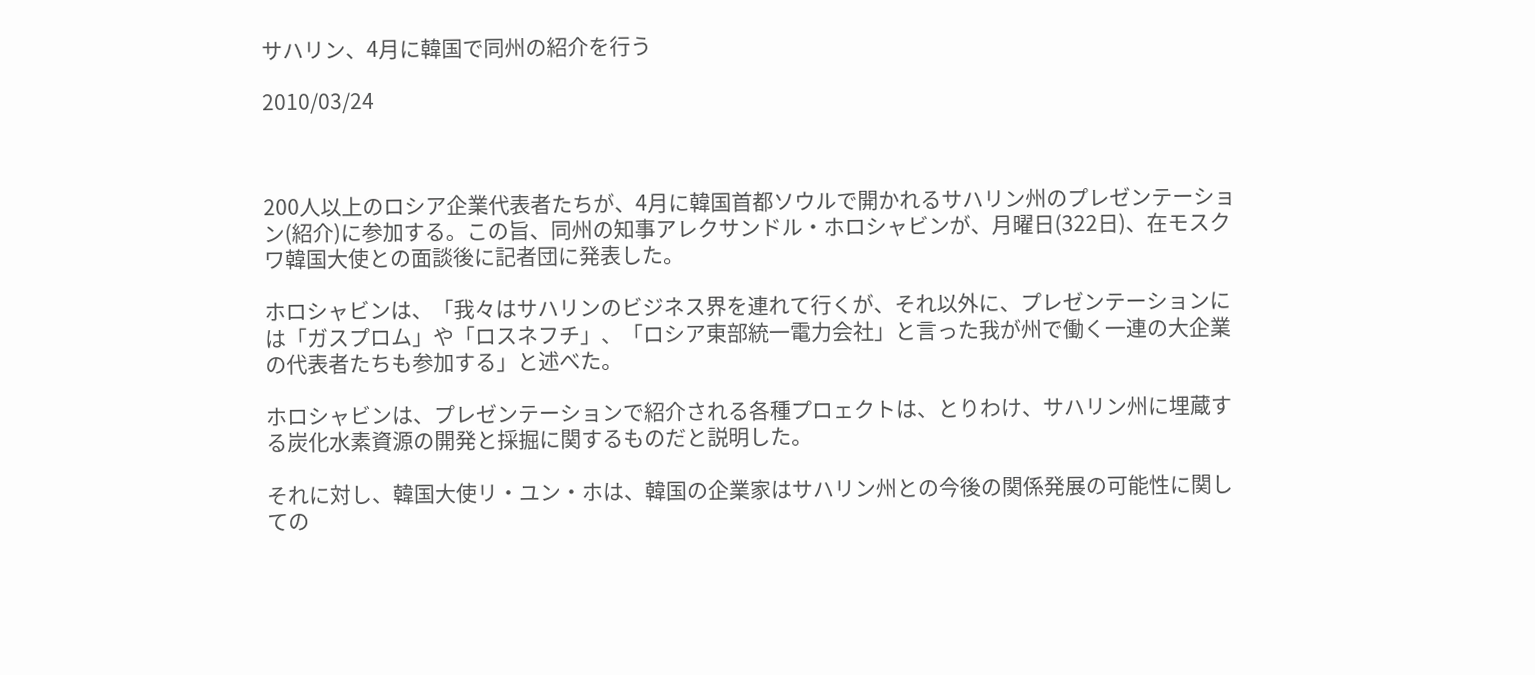サハリン、4月に韓国で同州の紹介を行う

2010/03/24



200人以上のロシア企業代表者たちが、4月に韓国首都ソウルで開かれるサハリン州のプレゼンテーション(紹介)に参加する。この旨、同州の知事アレクサンドル・ホロシャビンが、月曜日(322日)、在モスクワ韓国大使との面談後に記者団に発表した。

ホロシャビンは、「我々はサハリンのビジネス界を連れて行くが、それ以外に、プレゼンテーションには「ガスプロム」や「ロスネフチ」、「ロシア東部統一電力会社」と言った我が州で働く一連の大企業の代表者たちも参加する」と述べた。

ホロシャビンは、プレゼンテーションで紹介される各種プロェクトは、とりわけ、サハリン州に埋蔵する炭化水素資源の開発と採掘に関するものだと説明した。

それに対し、韓国大使リ・ユン・ホは、韓国の企業家はサハリン州との今後の関係発展の可能性に関しての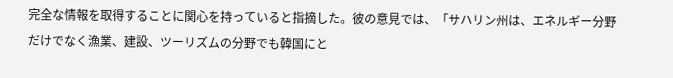完全な情報を取得することに関心を持っていると指摘した。彼の意見では、「サハリン州は、エネルギー分野だけでなく漁業、建設、ツーリズムの分野でも韓国にと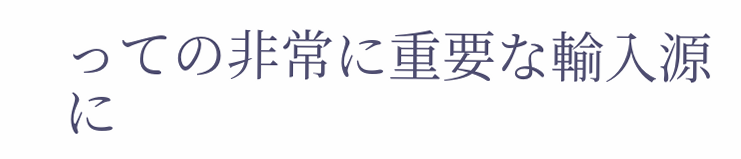っての非常に重要な輸入源に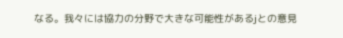なる。我々には協力の分野で大きな可能性があるjとの意見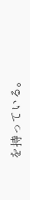を持っている。